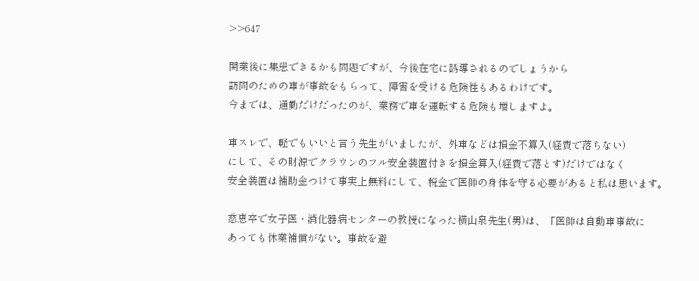>>647

開業後に集患できるかも問題ですが、今後在宅に誘導されるのでしょうから
訪問のための車が事故をもらって、障害を受ける危険性もあるわけです。
今までは、通勤だけだったのが、業務で車を運転する危険も増しますよ。

車スレで、軽でもいいと言う先生がいましたが、外車などは損金不算入(経費で落ちない)
にして、その財源でクラウンのフル安全装置付きを損金算入(経費で落とす)だけではなく
安全装置は補助金つけて事実上無料にして、税金で医師の身体を守る必要があると私は思います。

慈恵卒で女子医・消化器病センターの教授になった横山泉先生(男)は、「医師は自動車事故に
あっても休業補償がない。事故を避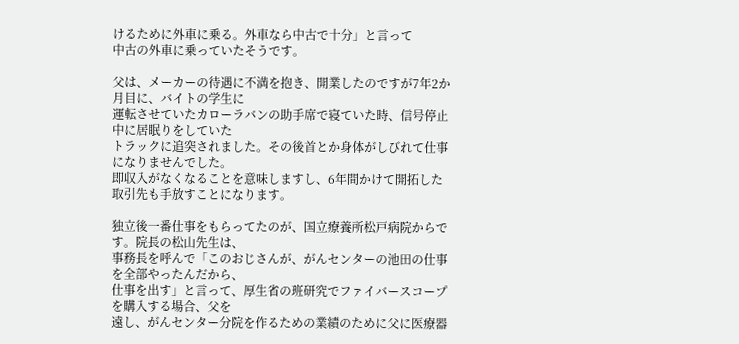けるために外車に乗る。外車なら中古で十分」と言って
中古の外車に乗っていたそうです。

父は、メーカーの待遇に不満を抱き、開業したのですが7年2か月目に、バイトの学生に
運転させていたカローラバンの助手席で寝ていた時、信号停止中に居眠りをしていた
トラックに追突されました。その後首とか身体がしびれて仕事になりませんでした。
即収入がなくなることを意味しますし、6年間かけて開拓した取引先も手放すことになります。

独立後一番仕事をもらってたのが、国立療養所松戸病院からです。院長の松山先生は、
事務長を呼んで「このおじさんが、がんセンターの池田の仕事を全部やったんだから、
仕事を出す」と言って、厚生省の班研究でファイバースコープを購入する場合、父を
遠し、がんセンター分院を作るための業績のために父に医療器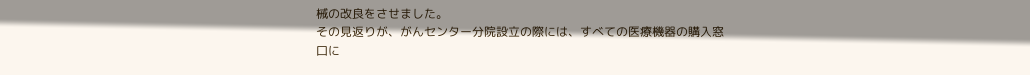械の改良をさせました。
その見返りが、がんセンター分院設立の際には、すべての医療機器の購入窓口に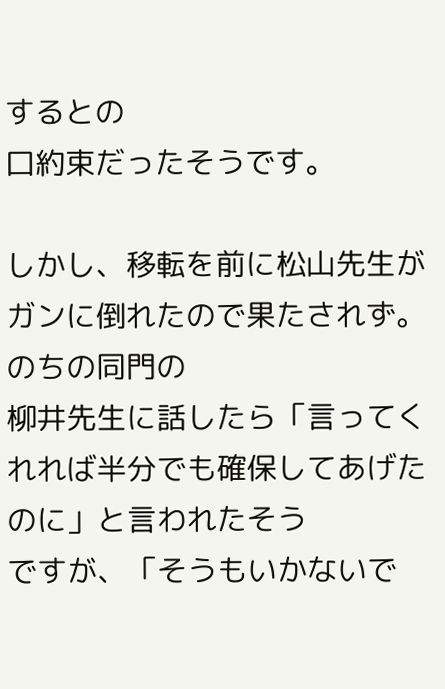するとの
口約束だったそうです。

しかし、移転を前に松山先生がガンに倒れたので果たされず。のちの同門の
柳井先生に話したら「言ってくれれば半分でも確保してあげたのに」と言われたそう
ですが、「そうもいかないで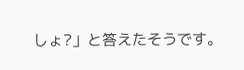しょ?」と答えたそうです。